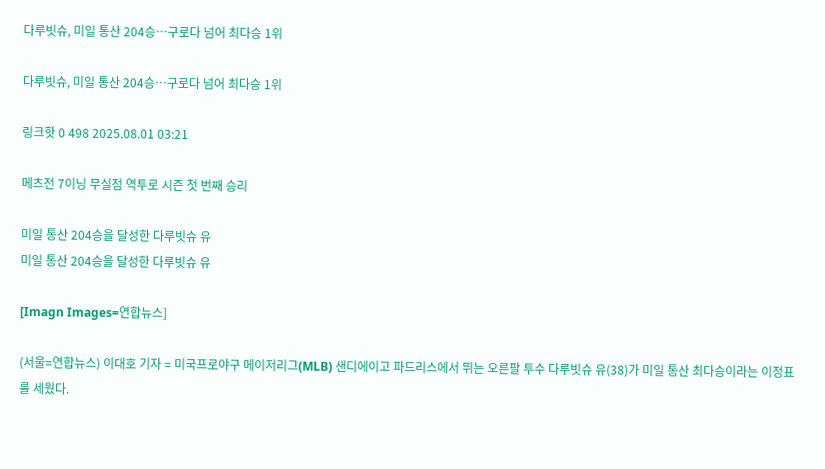다루빗슈, 미일 통산 204승…구로다 넘어 최다승 1위

다루빗슈, 미일 통산 204승…구로다 넘어 최다승 1위

링크핫 0 498 2025.08.01 03:21

메츠전 7이닝 무실점 역투로 시즌 첫 번째 승리

미일 통산 204승을 달성한 다루빗슈 유
미일 통산 204승을 달성한 다루빗슈 유

[Imagn Images=연합뉴스]

(서울=연합뉴스) 이대호 기자 = 미국프로야구 메이저리그(MLB) 샌디에이고 파드리스에서 뛰는 오른팔 투수 다루빗슈 유(38)가 미일 통산 최다승이라는 이정표를 세웠다.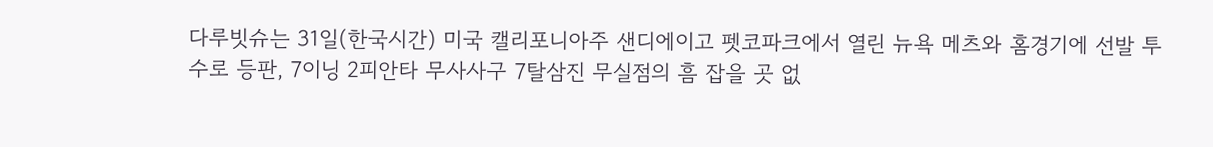다루빗슈는 31일(한국시간) 미국 캘리포니아주 샌디에이고 펫코파크에서 열린 뉴욕 메츠와 홈경기에 선발 투수로 등판, 7이닝 2피안타 무사사구 7탈삼진 무실점의 흠 잡을 곳 없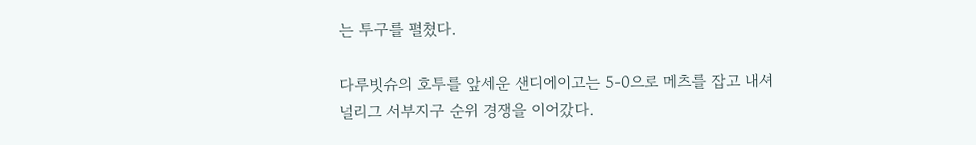는 투구를 펼쳤다.

다루빗슈의 호투를 앞세운 샌디에이고는 5-0으로 메츠를 잡고 내셔널리그 서부지구 순위 경쟁을 이어갔다.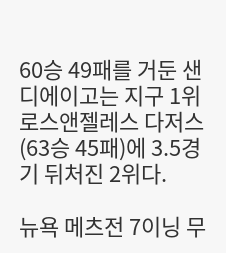60승 49패를 거둔 샌디에이고는 지구 1위 로스앤젤레스 다저스(63승 45패)에 3.5경기 뒤처진 2위다.

뉴욕 메츠전 7이닝 무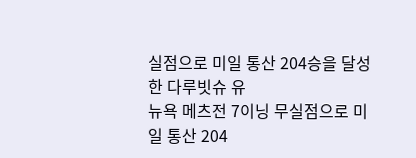실점으로 미일 통산 204승을 달성한 다루빗슈 유
뉴욕 메츠전 7이닝 무실점으로 미일 통산 204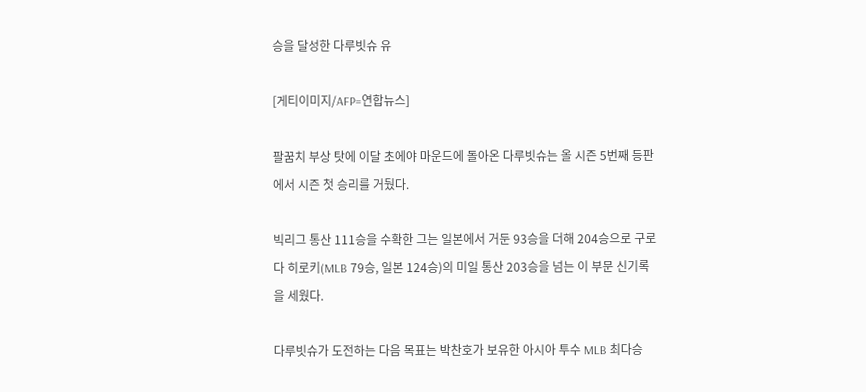승을 달성한 다루빗슈 유

[게티이미지/AFP=연합뉴스]

팔꿈치 부상 탓에 이달 초에야 마운드에 돌아온 다루빗슈는 올 시즌 5번째 등판에서 시즌 첫 승리를 거뒀다.

빅리그 통산 111승을 수확한 그는 일본에서 거둔 93승을 더해 204승으로 구로다 히로키(MLB 79승, 일본 124승)의 미일 통산 203승을 넘는 이 부문 신기록을 세웠다.

다루빗슈가 도전하는 다음 목표는 박찬호가 보유한 아시아 투수 MLB 최다승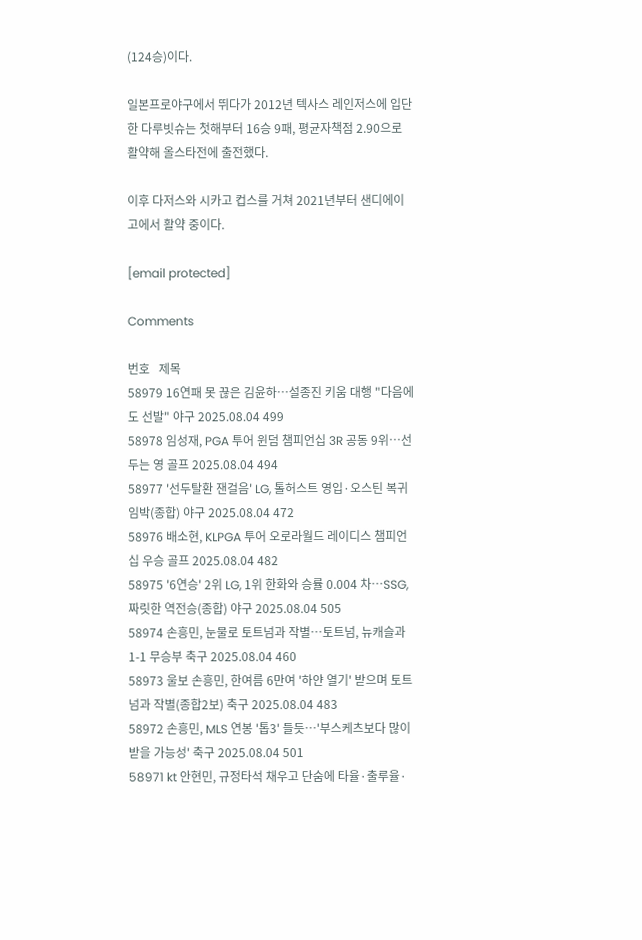(124승)이다.

일본프로야구에서 뛰다가 2012년 텍사스 레인저스에 입단한 다루빗슈는 첫해부터 16승 9패, 평균자책점 2.90으로 활약해 올스타전에 출전했다.

이후 다저스와 시카고 컵스를 거쳐 2021년부터 샌디에이고에서 활약 중이다.

[email protected]

Comments

번호   제목
58979 16연패 못 끊은 김윤하…설종진 키움 대행 "다음에도 선발" 야구 2025.08.04 499
58978 임성재, PGA 투어 윈덤 챔피언십 3R 공동 9위…선두는 영 골프 2025.08.04 494
58977 '선두탈환 잰걸음' LG, 톨허스트 영입·오스틴 복귀 임박(종합) 야구 2025.08.04 472
58976 배소현, KLPGA 투어 오로라월드 레이디스 챔피언십 우승 골프 2025.08.04 482
58975 '6연승' 2위 LG, 1위 한화와 승률 0.004 차…SSG, 짜릿한 역전승(종합) 야구 2025.08.04 505
58974 손흥민, 눈물로 토트넘과 작별…토트넘, 뉴캐슬과 1-1 무승부 축구 2025.08.04 460
58973 울보 손흥민, 한여름 6만여 '하얀 열기' 받으며 토트넘과 작별(종합2보) 축구 2025.08.04 483
58972 손흥민, MLS 연봉 '톱3' 들듯…'부스케츠보다 많이 받을 가능성' 축구 2025.08.04 501
58971 kt 안현민, 규정타석 채우고 단숨에 타율·출루율·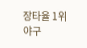장타율 1위 야구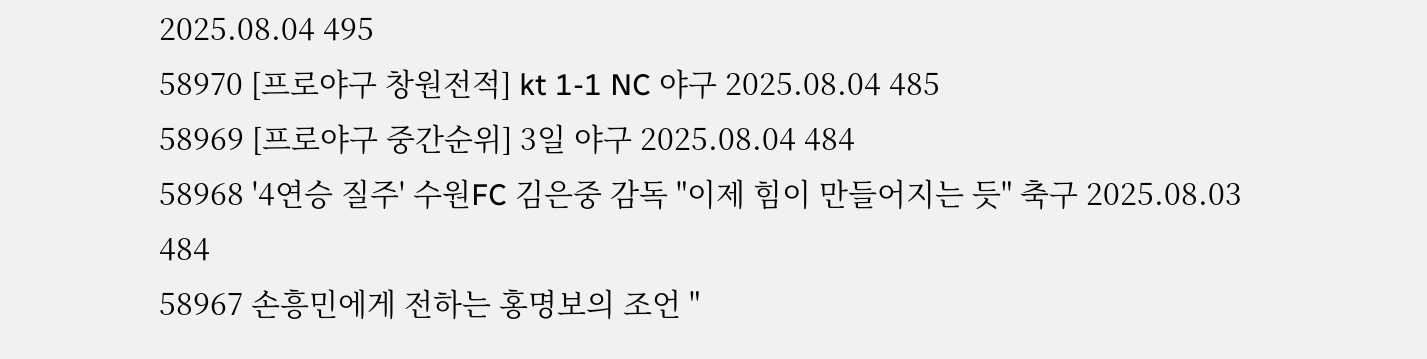2025.08.04 495
58970 [프로야구 창원전적] kt 1-1 NC 야구 2025.08.04 485
58969 [프로야구 중간순위] 3일 야구 2025.08.04 484
58968 '4연승 질주' 수원FC 김은중 감독 "이제 힘이 만들어지는 듯" 축구 2025.08.03 484
58967 손흥민에게 전하는 홍명보의 조언 "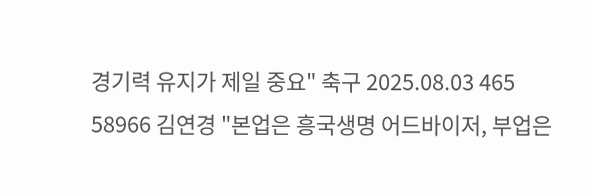경기력 유지가 제일 중요" 축구 2025.08.03 465
58966 김연경 "본업은 흥국생명 어드바이저, 부업은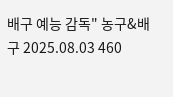배구 예능 감독" 농구&배구 2025.08.03 460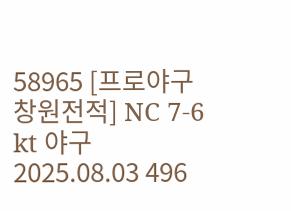58965 [프로야구 창원전적] NC 7-6 kt 야구 2025.08.03 496